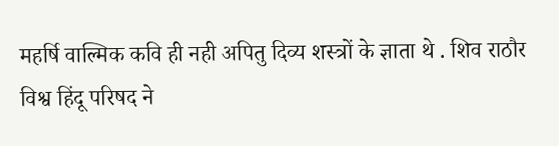महर्षि वाल्मिक कवि ही नही अपितु दिव्य शस्त्रों के ज्ञाता थे . शिव राठौर
विश्व हिंदू परिषद ने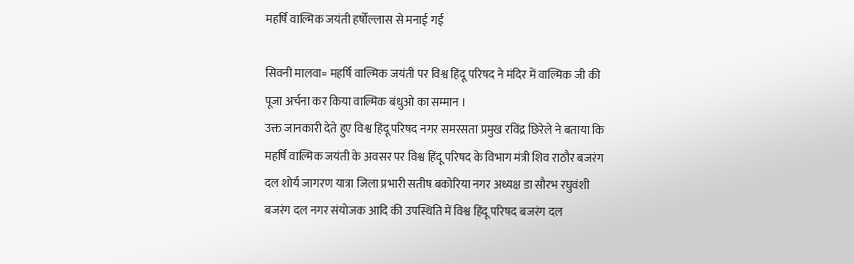महर्षि वाल्मिक जयंती हर्षोल्लास से मनाई गई

सिवनी मालवा= महर्षि वाल्मिक जयंती पर विश्व हिंदू परिषद ने मंदिर में वाल्मिक जी की पूजा अर्चना कर किया वाल्मिक बंधुओ का सम्मान ।
उक्त जानकारी देते हुए विश्व हिंदू परिषद नगर समरसता प्रमुख रविंद्र छिरेले ने बताया कि महर्षि वाल्मिक जयंती के अवसर पर विश्व हिंदू परिषद के विभाग मंत्री शिव राठौर बजरंग दल शोर्य जागरण यात्रा जिला प्रभारी सतीष बकोरिया नगर अध्यक्ष डा सौरभ रघुवंशी बजरंग दल नगर संयोजक आदि की उपस्थिति में विश्व हिंदू परिषद बजरंग दल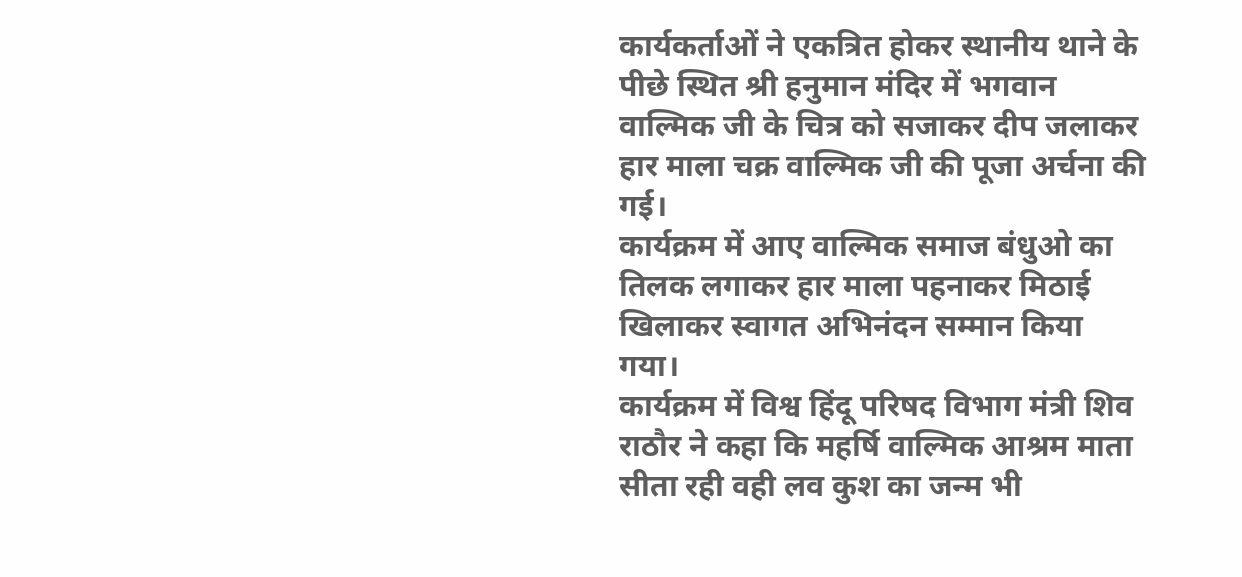कार्यकर्ताओं ने एकत्रित होकर स्थानीय थाने के पीछे स्थित श्री हनुमान मंदिर में भगवान वाल्मिक जी के चित्र को सजाकर दीप जलाकर हार माला चक्र वाल्मिक जी की पूजा अर्चना की गई।
कार्यक्रम में आए वाल्मिक समाज बंधुओ का तिलक लगाकर हार माला पहनाकर मिठाई खिलाकर स्वागत अभिनंदन सम्मान किया गया।
कार्यक्रम में विश्व हिंदू परिषद विभाग मंत्री शिव राठौर ने कहा कि महर्षि वाल्मिक आश्रम माता सीता रही वही लव कुश का जन्म भी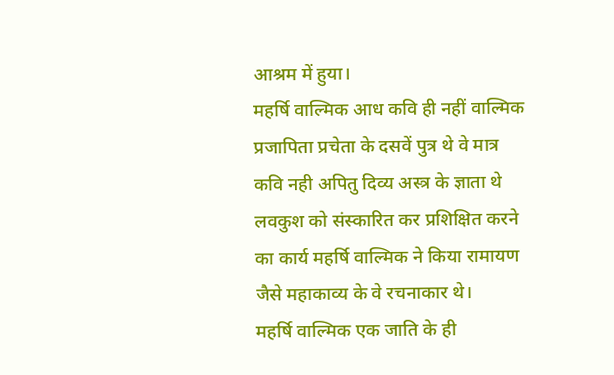आश्रम में हुया।
महर्षि वाल्मिक आध कवि ही नहीं वाल्मिक प्रजापिता प्रचेता के दसवें पुत्र थे वे मात्र कवि नही अपितु दिव्य अस्त्र के ज्ञाता थे
लवकुश को संस्कारित कर प्रशिक्षित करने का कार्य महर्षि वाल्मिक ने किया रामायण जैसे महाकाव्य के वे रचनाकार थे।
महर्षि वाल्मिक एक जाति के ही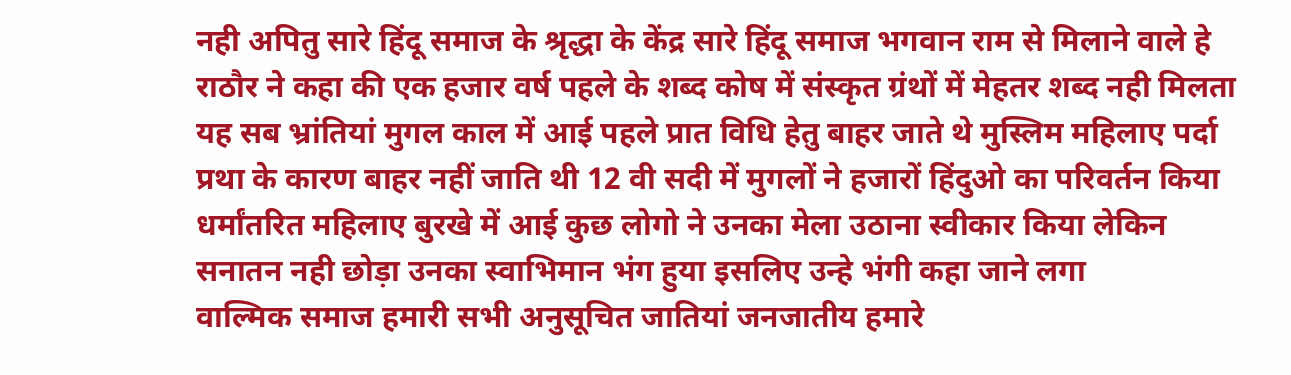नही अपितु सारे हिंदू समाज के श्रृद्धा के केंद्र सारे हिंदू समाज भगवान राम से मिलाने वाले हे
राठौर ने कहा की एक हजार वर्ष पहले के शब्द कोष में संस्कृत ग्रंथों में मेहतर शब्द नही मिलता यह सब भ्रांतियां मुगल काल में आई पहले प्रात विधि हेतु बाहर जाते थे मुस्लिम महिलाए पर्दा प्रथा के कारण बाहर नहीं जाति थी 12 वी सदी में मुगलों ने हजारों हिंदुओ का परिवर्तन किया धर्मांतरित महिलाए बुरखे में आई कुछ लोगो ने उनका मेला उठाना स्वीकार किया लेकिन सनातन नही छोड़ा उनका स्वाभिमान भंग हुया इसलिए उन्हे भंगी कहा जाने लगा
वाल्मिक समाज हमारी सभी अनुसूचित जातियां जनजातीय हमारे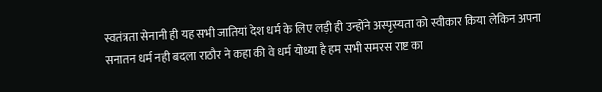स्वतंत्रता सेनानी ही यह सभी जातियां देश धर्म के लिए लड़ी ही उन्होंने अस्पृस्यता को स्वीकार किया लेकिन अपना सनातन धर्म नही बदला राठौर ने कहा की वे धर्म योध्या है हम सभी समरस राष्ट का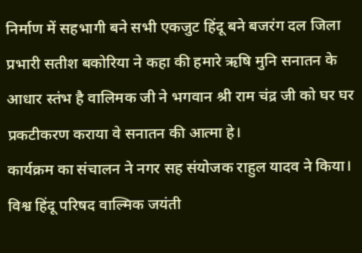निर्माण में सहभागी बने सभी एकजुट हिंदू बने बजरंग दल जिला प्रभारी सतीश बकोरिया ने कहा की हमारे ऋषि मुनि सनातन के आधार स्तंभ है वालिमक जी ने भगवान श्री राम चंद्र जी को घर घर प्रकटीकरण कराया वे सनातन की आत्मा हे।
कार्यक्रम का संचालन ने नगर सह संयोजक राहुल यादव ने किया।
विश्व हिंदू परिषद वाल्मिक जयंती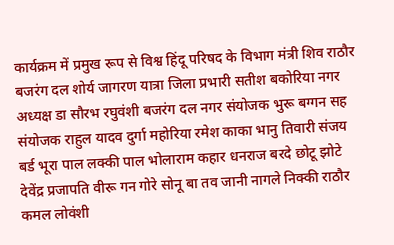कार्यक्रम में प्रमुख रूप से विश्व हिंदू परिषद के विभाग मंत्री शिव राठौर बजरंग दल शोर्य जागरण यात्रा जिला प्रभारी सतीश बकोरिया नगर अध्यक्ष डा सौरभ रघुवंशी बजरंग दल नगर संयोजक भुरू बग्गन सह संयोजक राहुल यादव दुर्गा महोरिया रमेश काका भानु तिवारी संजय बर्ड भूरा पाल लक्की पाल भोलाराम कहार धनराज बरदे छोटू झोटे देवेंद्र प्रजापति वीरू गन गोरे सोनू बा तव जानी नागले निक्की राठौर कमल लोवंशी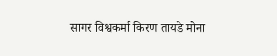सागर विश्वकर्मा किरण तायडे मोना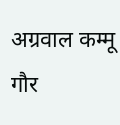अग्रवाल कम्मू गौर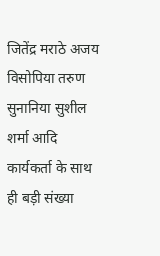जितेंद्र मराठे अजय विसोपिया तरुण सुनानिया सुशील शर्मा आदि कार्यकर्ता के साथ ही बड़ी संख्या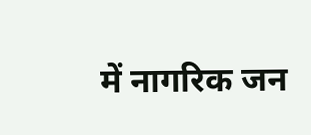में नागरिक जन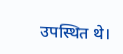उपस्थित थे।